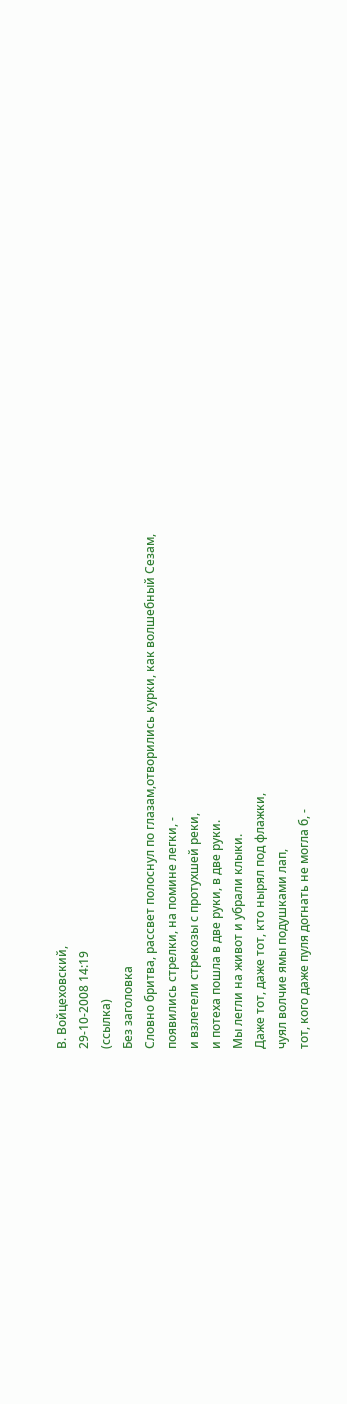В. Войцеховский,
29-10-2008 14:19
(ссылка)
Без заголовка
Словно бритва, рассвет полоснул по глазам,отворились курки, как волшебный Сезам,
появились стрелки, на помине легки, -
и взлетели стрекозы с протухшей реки,
и потеха пошла в две руки, в две руки.
Мы легли на живот и убрали клыки.
Даже тот, даже тот, кто нырял под флажки,
чуял волчие ямы подушками лап,
тот, кого даже пуля догнать не могла б, -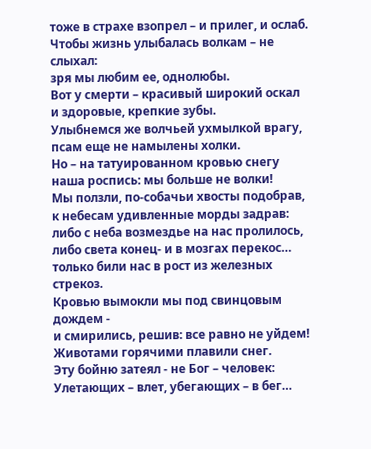тоже в страхе взопрел – и прилег, и ослаб.
Чтобы жизнь улыбалась волкам – не слыхал:
зря мы любим ее, однолюбы.
Вот у смерти – красивый широкий оскал
и здоровые, крепкие зубы.
Улыбнемся же волчьей ухмылкой врагу,
псам еще не намылены холки.
Но – на татуированном кровью снегу
наша роспись: мы больше не волки!
Мы ползли, по-собачьи хвосты подобрав,
к небесам удивленные морды задрав:
либо с неба возмездье на нас пролилось,
либо света конец- и в мозгах перекос…
только били нас в рост из железных стрекоз.
Кровью вымокли мы под свинцовым дождем -
и смирились, решив: все равно не уйдем!
Животами горячими плавили снег.
Эту бойню затеял - не Бог – человек:
Улетающих – влет, убегающих – в бег…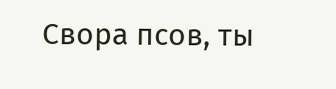Свора псов, ты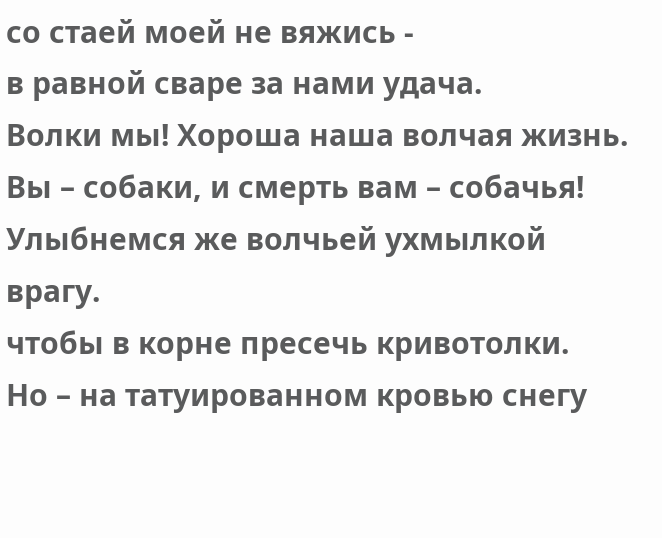со стаей моей не вяжись -
в равной сваре за нами удача.
Волки мы! Хороша наша волчая жизнь.
Вы – собаки, и смерть вам – собачья!
Улыбнемся же волчьей ухмылкой врагу.
чтобы в корне пресечь кривотолки.
Но – на татуированном кровью снегу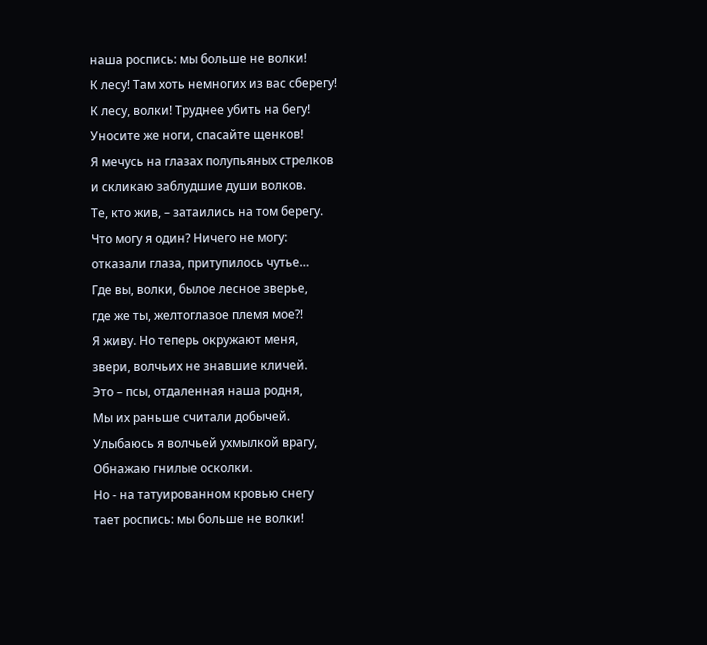наша роспись: мы больше не волки!
К лесу! Там хоть немногих из вас сберегу!
К лесу, волки! Труднее убить на бегу!
Уносите же ноги, спасайте щенков!
Я мечусь на глазах полупьяных стрелков
и скликаю заблудшие души волков.
Те, кто жив, – затаились на том берегу.
Что могу я один? Ничего не могу:
отказали глаза, притупилось чутье…
Где вы, волки, былое лесное зверье,
где же ты, желтоглазое племя мое?!
Я живу. Но теперь окружают меня,
звери, волчьих не знавшие кличей.
Это – псы, отдаленная наша родня,
Мы их раньше считали добычей.
Улыбаюсь я волчьей ухмылкой врагу,
Обнажаю гнилые осколки.
Но - на татуированном кровью снегу
тает роспись: мы больше не волки!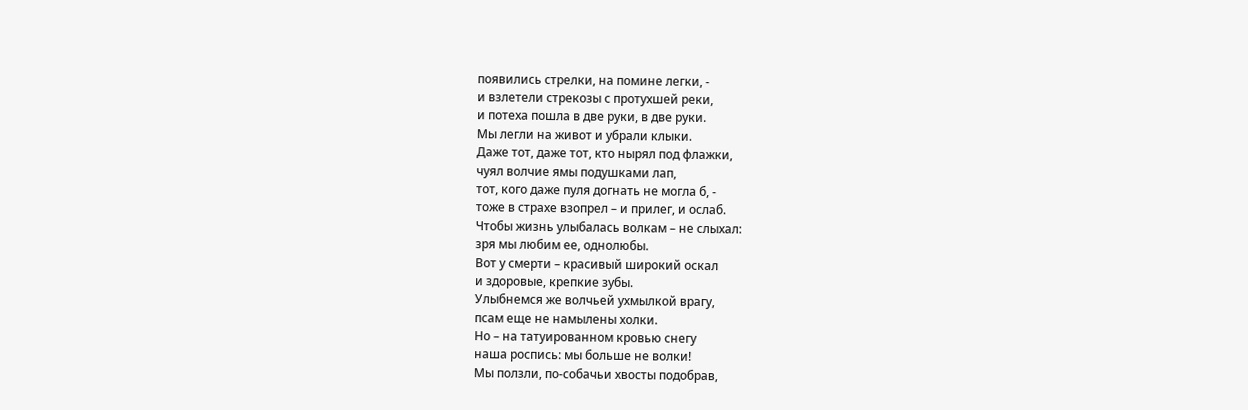появились стрелки, на помине легки, -
и взлетели стрекозы с протухшей реки,
и потеха пошла в две руки, в две руки.
Мы легли на живот и убрали клыки.
Даже тот, даже тот, кто нырял под флажки,
чуял волчие ямы подушками лап,
тот, кого даже пуля догнать не могла б, -
тоже в страхе взопрел – и прилег, и ослаб.
Чтобы жизнь улыбалась волкам – не слыхал:
зря мы любим ее, однолюбы.
Вот у смерти – красивый широкий оскал
и здоровые, крепкие зубы.
Улыбнемся же волчьей ухмылкой врагу,
псам еще не намылены холки.
Но – на татуированном кровью снегу
наша роспись: мы больше не волки!
Мы ползли, по-собачьи хвосты подобрав,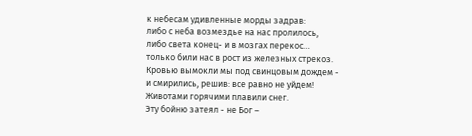к небесам удивленные морды задрав:
либо с неба возмездье на нас пролилось,
либо света конец- и в мозгах перекос…
только били нас в рост из железных стрекоз.
Кровью вымокли мы под свинцовым дождем -
и смирились, решив: все равно не уйдем!
Животами горячими плавили снег.
Эту бойню затеял - не Бог –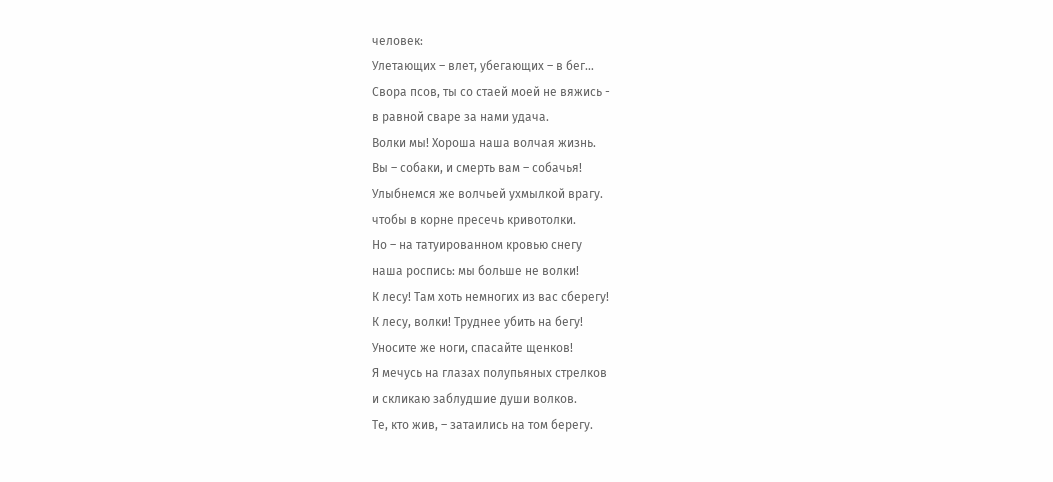человек:
Улетающих – влет, убегающих – в бег…
Свора псов, ты со стаей моей не вяжись -
в равной сваре за нами удача.
Волки мы! Хороша наша волчая жизнь.
Вы – собаки, и смерть вам – собачья!
Улыбнемся же волчьей ухмылкой врагу.
чтобы в корне пресечь кривотолки.
Но – на татуированном кровью снегу
наша роспись: мы больше не волки!
К лесу! Там хоть немногих из вас сберегу!
К лесу, волки! Труднее убить на бегу!
Уносите же ноги, спасайте щенков!
Я мечусь на глазах полупьяных стрелков
и скликаю заблудшие души волков.
Те, кто жив, – затаились на том берегу.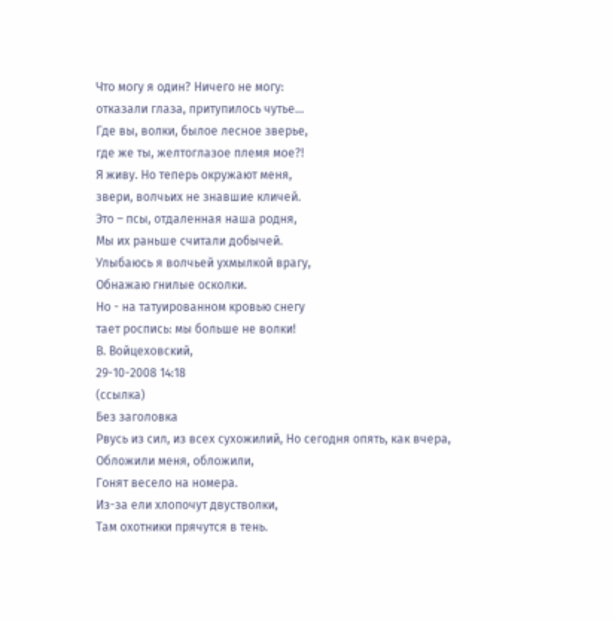Что могу я один? Ничего не могу:
отказали глаза, притупилось чутье…
Где вы, волки, былое лесное зверье,
где же ты, желтоглазое племя мое?!
Я живу. Но теперь окружают меня,
звери, волчьих не знавшие кличей.
Это – псы, отдаленная наша родня,
Мы их раньше считали добычей.
Улыбаюсь я волчьей ухмылкой врагу,
Обнажаю гнилые осколки.
Но - на татуированном кровью снегу
тает роспись: мы больше не волки!
В. Войцеховский,
29-10-2008 14:18
(ссылка)
Без заголовка
Рвусь из сил, из всех сухожилий, Но сегодня опять, как вчера,
Обложили меня, обложили,
Гонят весело на номера.
Из-за ели хлопочут двустволки,
Там охотники прячутся в тень.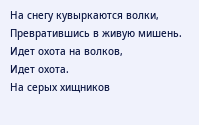На снегу кувыркаются волки,
Превратившись в живую мишень.
Идет охота на волков,
Идет охота.
На серых хищников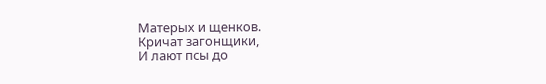Матерых и щенков.
Кричат загонщики,
И лают псы до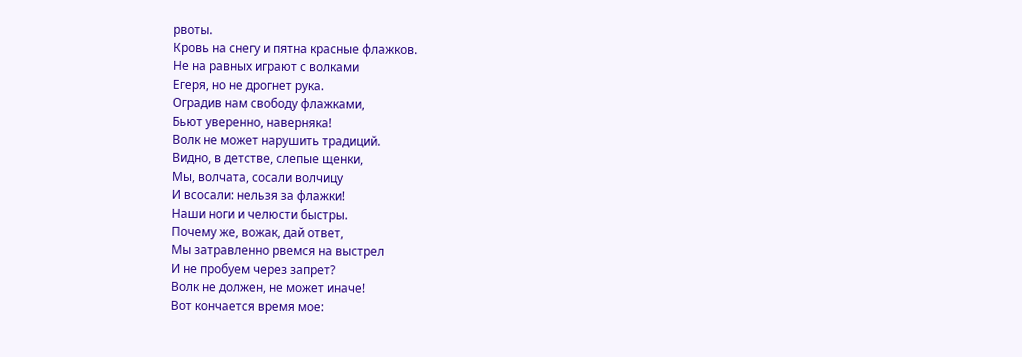рвоты.
Кровь на снегу и пятна красные флажков.
Не на равных играют с волками
Егеря, но не дрогнет рука.
Оградив нам свободу флажками,
Бьют уверенно, наверняка!
Волк не может нарушить традиций.
Видно, в детстве, слепые щенки,
Мы, волчата, сосали волчицу
И всосали: нельзя за флажки!
Наши ноги и челюсти быстры.
Почему же, вожак, дай ответ,
Мы затравленно рвемся на выстрел
И не пробуем через запрет?
Волк не должен, не может иначе!
Вот кончается время мое: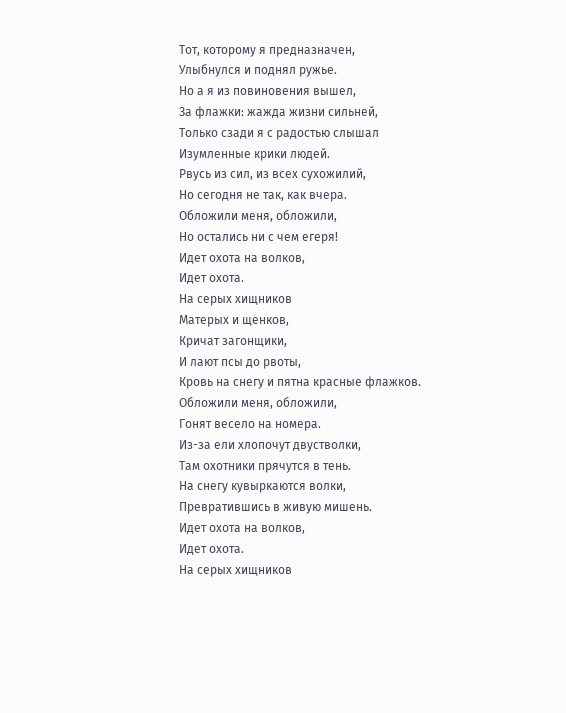Тот, которому я предназначен,
Улыбнулся и поднял ружье.
Но а я из повиновения вышел,
За флажки: жажда жизни сильней,
Только сзади я с радостью слышал
Изумленные крики людей.
Рвусь из сил, из всех сухожилий,
Но сегодня не так, как вчера.
Обложили меня, обложили,
Но остались ни с чем егеря!
Идет охота на волков,
Идет охота.
На серых хищников
Матерых и щенков,
Кричат загонщики,
И лают псы до рвоты,
Кровь на снегу и пятна красные флажков.
Обложили меня, обложили,
Гонят весело на номера.
Из-за ели хлопочут двустволки,
Там охотники прячутся в тень.
На снегу кувыркаются волки,
Превратившись в живую мишень.
Идет охота на волков,
Идет охота.
На серых хищников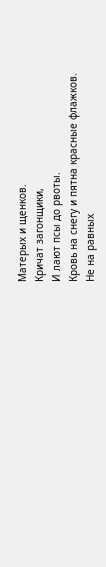Матерых и щенков.
Кричат загонщики,
И лают псы до рвоты.
Кровь на снегу и пятна красные флажков.
Не на равных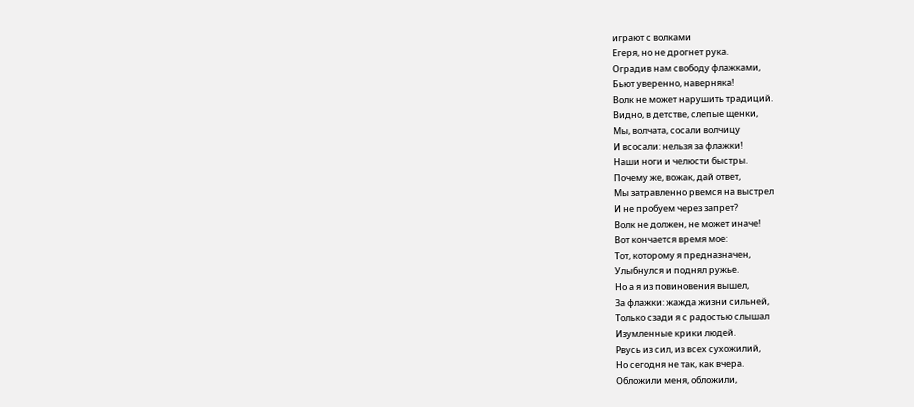играют с волками
Егеря, но не дрогнет рука.
Оградив нам свободу флажками,
Бьют уверенно, наверняка!
Волк не может нарушить традиций.
Видно, в детстве, слепые щенки,
Мы, волчата, сосали волчицу
И всосали: нельзя за флажки!
Наши ноги и челюсти быстры.
Почему же, вожак, дай ответ,
Мы затравленно рвемся на выстрел
И не пробуем через запрет?
Волк не должен, не может иначе!
Вот кончается время мое:
Тот, которому я предназначен,
Улыбнулся и поднял ружье.
Но а я из повиновения вышел,
За флажки: жажда жизни сильней,
Только сзади я с радостью слышал
Изумленные крики людей.
Рвусь из сил, из всех сухожилий,
Но сегодня не так, как вчера.
Обложили меня, обложили,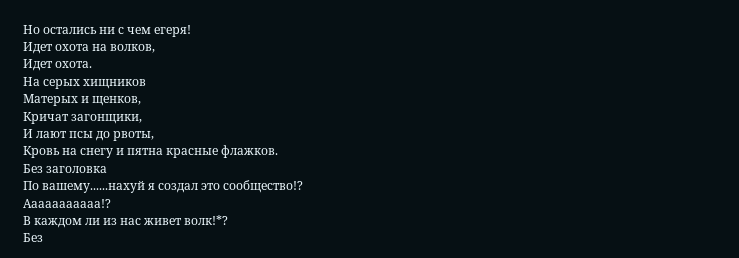Но остались ни с чем егеря!
Идет охота на волков,
Идет охота.
На серых хищников
Матерых и щенков,
Кричат загонщики,
И лают псы до рвоты,
Кровь на снегу и пятна красные флажков.
Без заголовка
По вашему......нахуй я создал это сообщество!?
Ааааааааааа!?
В каждом ли из нас живет волк!*?
Без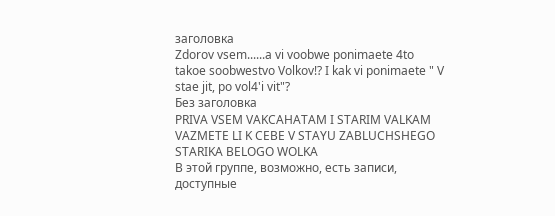заголовка
Zdorov vsem......a vi voobwe ponimaete 4to takoe soobwestvo Volkov!? I kak vi ponimaete " V stae jit, po vol4'i vit"?
Без заголовка
PRIVA VSEM VAKCAHATAM I STARIM VALKAM VAZMETE LI K CEBE V STAYU ZABLUCHSHEGO STARIKA BELOGO WOLKA
В этой группе, возможно, есть записи, доступные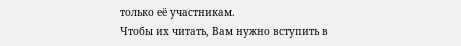только её участникам.
Чтобы их читать, Вам нужно вступить в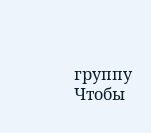группу
Чтобы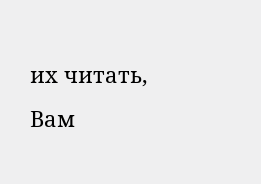их читать, Вам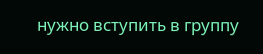нужно вступить в группу